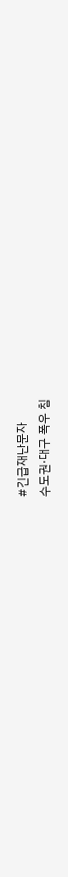#긴급재난문자
수도권·대구 폭우 침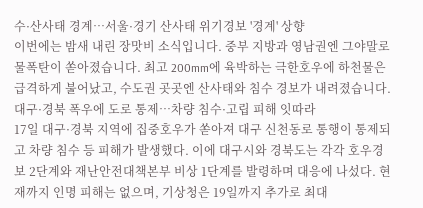수·산사태 경계…서울·경기 산사태 위기경보 '경계' 상향
이번에는 밤새 내린 장맛비 소식입니다. 중부 지방과 영남권엔 그야말로 물폭탄이 쏟아졌습니다. 최고 200mm에 육박하는 극한호우에 하천물은 급격하게 불어났고, 수도권 곳곳엔 산사태와 침수 경보가 내려졌습니다.
대구·경북 폭우에 도로 통제…차량 침수·고립 피해 잇따라
17일 대구·경북 지역에 집중호우가 쏟아져 대구 신천동로 통행이 통제되고 차량 침수 등 피해가 발생했다. 이에 대구시와 경북도는 각각 호우경보 2단계와 재난안전대책본부 비상 1단계를 발령하며 대응에 나섰다. 현재까지 인명 피해는 없으며, 기상청은 19일까지 추가로 최대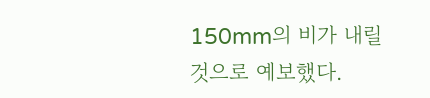150mm의 비가 내릴 것으로 예보했다.